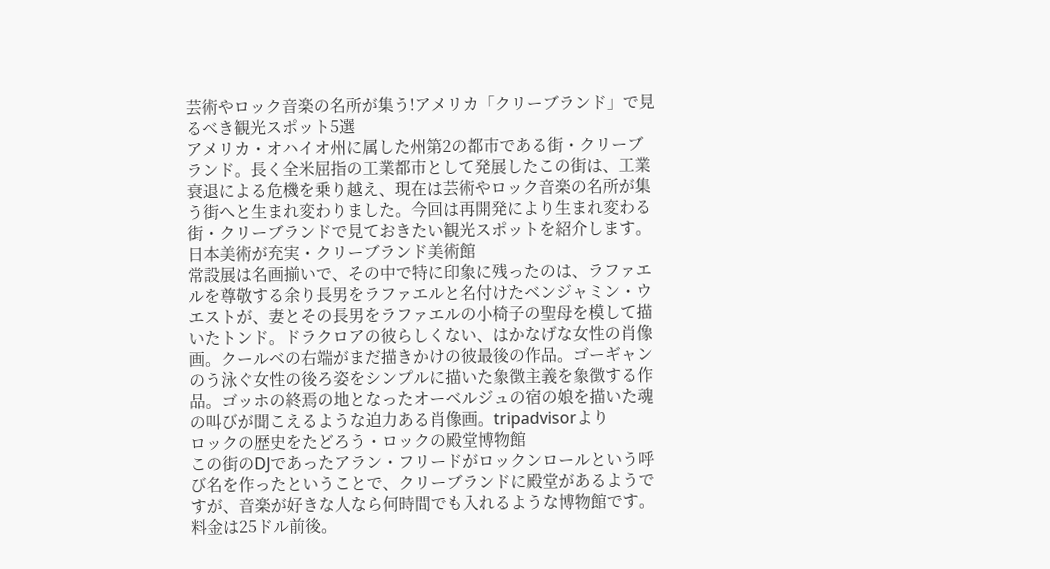芸術やロック音楽の名所が集う!アメリカ「クリーブランド」で見るべき観光スポット5選
アメリカ・オハイオ州に属した州第2の都市である街・クリーブランド。長く全米屈指の工業都市として発展したこの街は、工業衰退による危機を乗り越え、現在は芸術やロック音楽の名所が集う街へと生まれ変わりました。今回は再開発により生まれ変わる街・クリーブランドで見ておきたい観光スポットを紹介します。
日本美術が充実・クリーブランド美術館
常設展は名画揃いで、その中で特に印象に残ったのは、ラファエルを尊敬する余り長男をラファエルと名付けたベンジャミン・ウエストが、妻とその長男をラファエルの小椅子の聖母を模して描いたトンド。ドラクロアの彼らしくない、はかなげな女性の肖像画。クールベの右端がまだ描きかけの彼最後の作品。ゴーギャンのう泳ぐ女性の後ろ姿をシンプルに描いた象徴主義を象徴する作品。ゴッホの終焉の地となったオーベルジュの宿の娘を描いた魂の叫びが聞こえるような迫力ある肖像画。tripadvisorより
ロックの歴史をたどろう・ロックの殿堂博物館
この街のDJであったアラン・フリードがロックンロールという呼び名を作ったということで、クリーブランドに殿堂があるようですが、音楽が好きな人なら何時間でも入れるような博物館です。料金は25ドル前後。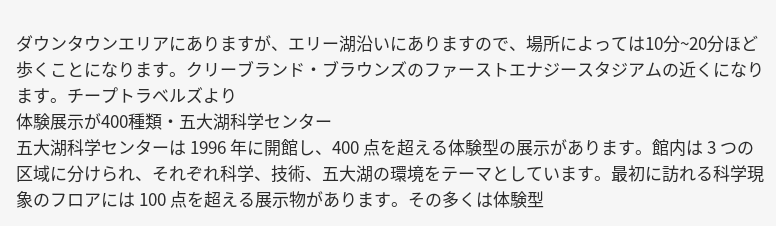ダウンタウンエリアにありますが、エリー湖沿いにありますので、場所によっては10分~20分ほど歩くことになります。クリーブランド・ブラウンズのファーストエナジースタジアムの近くになります。チープトラベルズより
体験展示が400種類・五大湖科学センター
五大湖科学センターは 1996 年に開館し、400 点を超える体験型の展示があります。館内は 3 つの区域に分けられ、それぞれ科学、技術、五大湖の環境をテーマとしています。最初に訪れる科学現象のフロアには 100 点を超える展示物があります。その多くは体験型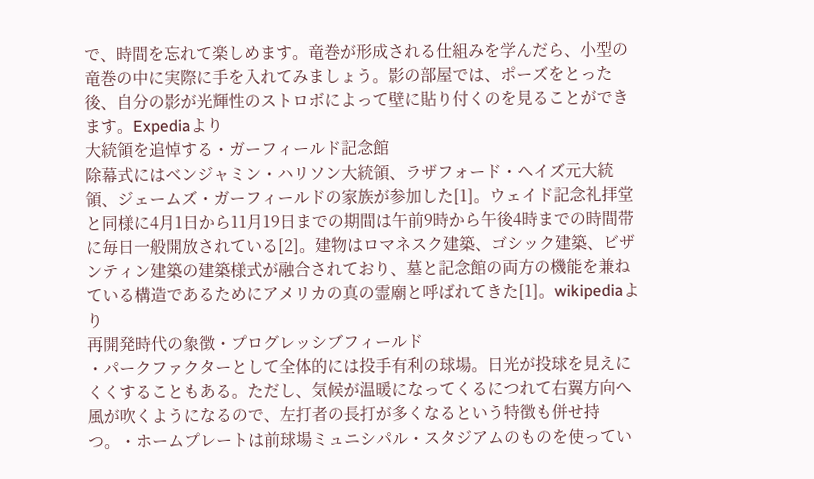で、時間を忘れて楽しめます。竜巻が形成される仕組みを学んだら、小型の竜巻の中に実際に手を入れてみましょう。影の部屋では、ポーズをとった後、自分の影が光輝性のストロボによって壁に貼り付くのを見ることができます。Expediaより
大統領を追悼する・ガーフィールド記念館
除幕式にはベンジャミン・ハリソン大統領、ラザフォード・ヘイズ元大統領、ジェームズ・ガーフィールドの家族が参加した[1]。ウェイド記念礼拝堂と同様に4月1日から11月19日までの期間は午前9時から午後4時までの時間帯に毎日一般開放されている[2]。建物はロマネスク建築、ゴシック建築、ビザンティン建築の建築様式が融合されており、墓と記念館の両方の機能を兼ねている構造であるためにアメリカの真の霊廟と呼ばれてきた[1]。wikipediaより
再開発時代の象徴・プログレッシブフィールド
・パークファクターとして全体的には投手有利の球場。日光が投球を見えにくくすることもある。ただし、気候が温暖になってくるにつれて右翼方向へ風が吹くようになるので、左打者の長打が多くなるという特徴も併せ持つ。・ホームプレートは前球場ミュニシパル・スタジアムのものを使ってい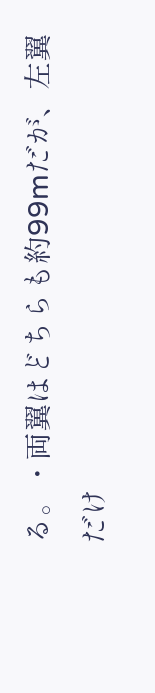る。・両翼はどちらも約99mだが、左翼だけ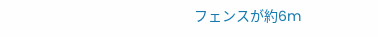フェンスが約6m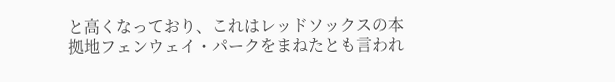と高くなっており、これはレッドソックスの本拠地フェンウェイ・パークをまねたとも言われ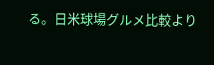る。日米球場グルメ比較より